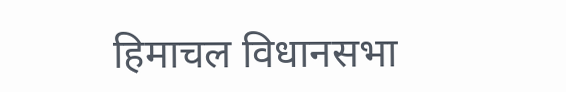हिमाचल विधानसभा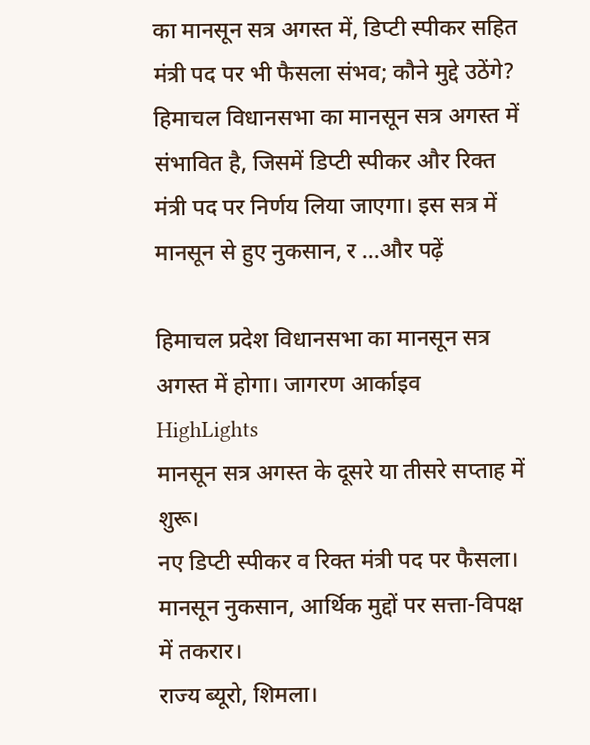का मानसून सत्र अगस्त में, डिप्टी स्पीकर सहित मंत्री पद पर भी फैसला संभव; कौने मुद्दे उठेंगे?
हिमाचल विधानसभा का मानसून सत्र अगस्त में संभावित है, जिसमें डिप्टी स्पीकर और रिक्त मंत्री पद पर निर्णय लिया जाएगा। इस सत्र में मानसून से हुए नुकसान, र ...और पढ़ें

हिमाचल प्रदेश विधानसभा का मानसून सत्र अगस्त में होगा। जागरण आर्काइव
HighLights
मानसून सत्र अगस्त के दूसरे या तीसरे सप्ताह में शुरू।
नए डिप्टी स्पीकर व रिक्त मंत्री पद पर फैसला।
मानसून नुकसान, आर्थिक मुद्दों पर सत्ता-विपक्ष में तकरार।
राज्य ब्यूरो, शिमला।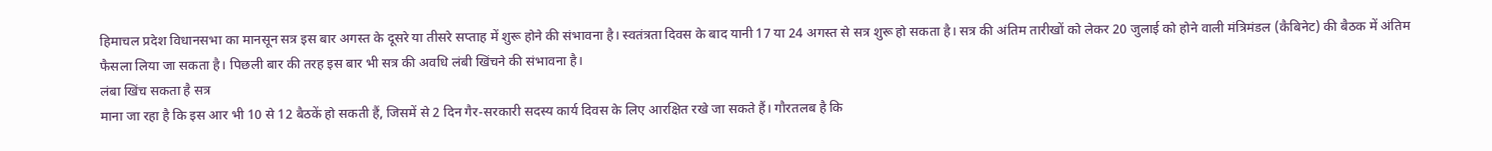हिमाचल प्रदेश विधानसभा का मानसून सत्र इस बार अगस्त के दूसरे या तीसरे सप्ताह में शुरू होने की संभावना है। स्वतंत्रता दिवस के बाद यानी 17 या 24 अगस्त से सत्र शुरू हो सकता है। सत्र की अंतिम तारीखों को लेकर 20 जुलाई को होने वाली मंत्रिमंडल (कैबिनेट) की बैठक में अंतिम फैसला लिया जा सकता है। पिछली बार की तरह इस बार भी सत्र की अवधि लंबी खिंचने की संभावना है।
लंबा खिंच सकता है सत्र
माना जा रहा है कि इस आर भी 10 से 12 बैठकें हो सकती हैं, जिसमें से 2 दिन गैर-सरकारी सदस्य कार्य दिवस के लिए आरक्षित रखे जा सकते हैं। गौरतलब है कि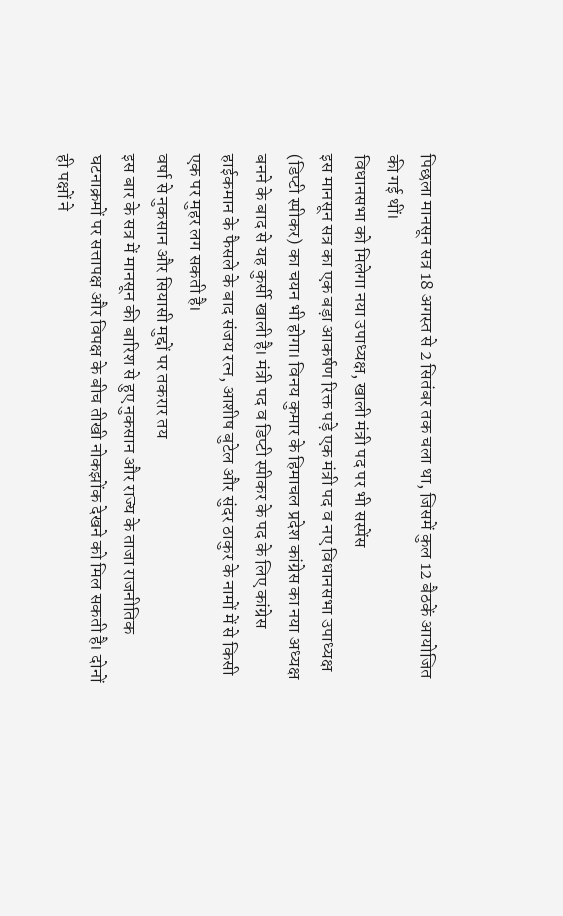पिछला मानसून सत्र 18 अगस्त से 2 सितंबर तक चला था, जिसमें कुल 12 बैठकें आयोजित की गई थीं।
विधानसभा को मिलेगा नया उपाध्यक्ष, खाली मंत्री पद पर भी सस्पेंस
इस मानसून सत्र का एक बड़ा आकर्षण रिक्त पड़े एक मंत्री पद व नए विधानसभा उपाध्यक्ष (डिप्टी स्पीकर) का चयन भी होगा। विनय कुमार के हिमाचल प्रदेश कांग्रेस का नया अध्यक्ष बनने के बाद से यह कुर्सी खाली है। मंत्री पद व डिप्टी स्पीकर के पद के लिए कांग्रेस हाईकमान के फैसले के बाद संजय रत्न, आशीष बुटेल और सुंदर ठाकुर के नामों में से किसी एक पर मुहर लग सकती है।
वर्षा से नुकसान और सियासी मुद्दों पर तकरार तय
इस बार के सत्र में मानसून की बारिश से हुए नुकसान और राज्य के ताजा राजनीतिक घटनाक्रमों पर सत्तापक्ष और विपक्ष के बीच तीखी नोकझोंक देखने को मिल सकती है। दोनों ही पक्षों ने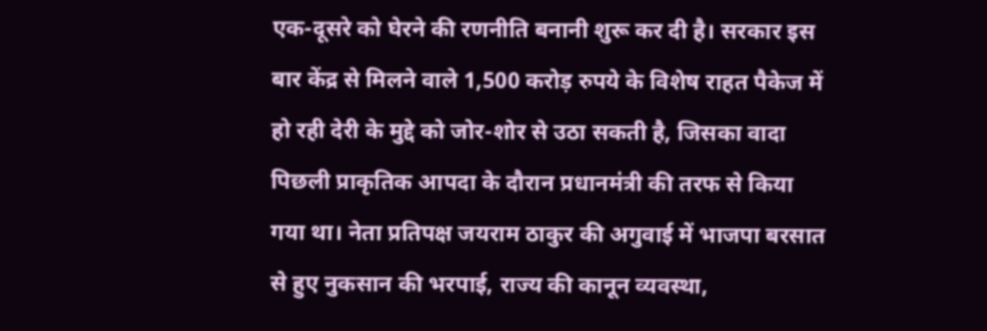एक-दूसरे को घेरने की रणनीति बनानी शुरू कर दी है। सरकार इस बार केंद्र से मिलने वाले 1,500 करोड़ रुपये के विशेष राहत पैकेज में हो रही देरी के मुद्दे को जोर-शोर से उठा सकती है, जिसका वादा पिछली प्राकृतिक आपदा के दौरान प्रधानमंत्री की तरफ से किया गया था। नेता प्रतिपक्ष जयराम ठाकुर की अगुवाई में भाजपा बरसात से हुए नुकसान की भरपाई, राज्य की कानून व्यवस्था,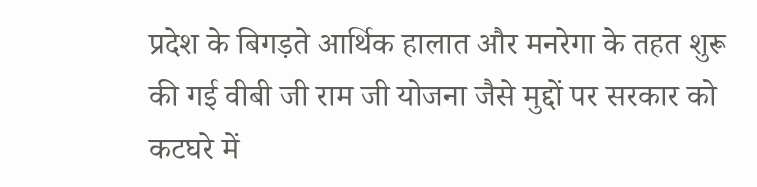प्रदेश के बिगड़ते आर्थिक हालात और मनरेगा के तहत शुरू की गई वीबी जी राम जी योजना जैसे मुद्दों पर सरकार को कटघरे में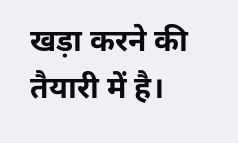खड़ा करने की तैयारी में है।